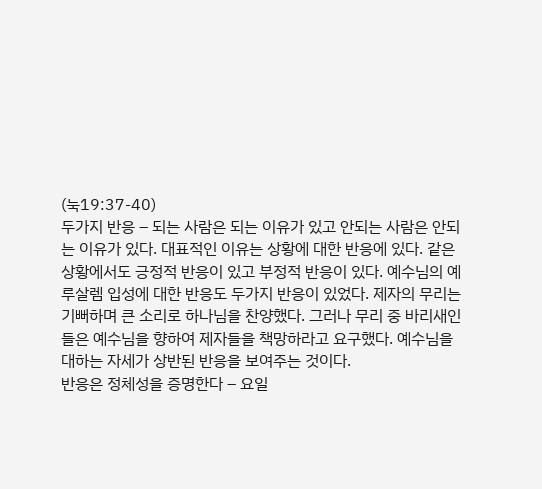(눅19:37-40)
두가지 반응 – 되는 사람은 되는 이유가 있고 안되는 사람은 안되는 이유가 있다. 대표적인 이유는 상황에 대한 반응에 있다. 같은 상황에서도 긍정적 반응이 있고 부정적 반응이 있다. 예수님의 예루살렘 입성에 대한 반응도 두가지 반응이 있었다. 제자의 무리는 기뻐하며 큰 소리로 하나님을 찬양했다. 그러나 무리 중 바리새인들은 예수님을 향하여 제자들을 책망하라고 요구했다. 예수님을 대하는 자세가 상반된 반응을 보여주는 것이다.
반응은 정체성을 증명한다 – 요일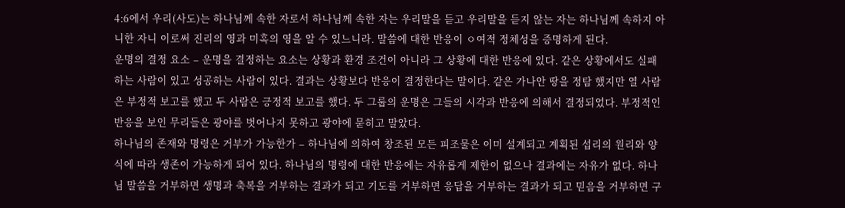4:6에서 우리(사도)는 하나님께 속한 자로서 하나님께 속한 자는 우리말을 듣고 우리말을 듣지 않는 자는 하나님께 속하지 아니한 자니 이로써 진리의 영과 미혹의 영을 알 수 있느니라. 말씀에 대한 반응이 ㅇ여적 정체성을 증명하게 된다.
운명의 결정 요소 – 운명을 결정하는 요소는 상황과 환경 조건이 아니라 그 상황에 대한 반응에 있다. 같은 상황에서도 실패하는 사람이 있고 성공하는 사람이 있다. 결과는 상황보다 반응이 결정한다는 말이다. 같은 가나안 땅을 정탐 했지만 열 사람은 부정적 보고를 했고 두 사람은 긍정적 보고를 했다. 두 그룹의 운명은 그들의 시각과 반응에 의해서 결정되었다. 부정적인 반응을 보인 무리들은 광야를 벗어나지 못하고 광야에 묻히고 말았다.
하나님의 존재와 명령은 거부가 가능한가 – 하나님에 의하여 창조된 모든 피조물은 이미 설계되고 계획된 섭리의 원리와 양식에 따라 생존이 가능하게 되어 있다. 하나님의 명령에 대한 반응에는 자유롭게 제한이 없으나 결과에는 자유가 없다. 하나님 말씀을 거부하면 생명과 축복을 거부하는 결과가 되고 기도를 거부하면 응답을 거부하는 결과가 되고 믿음을 거부하면 구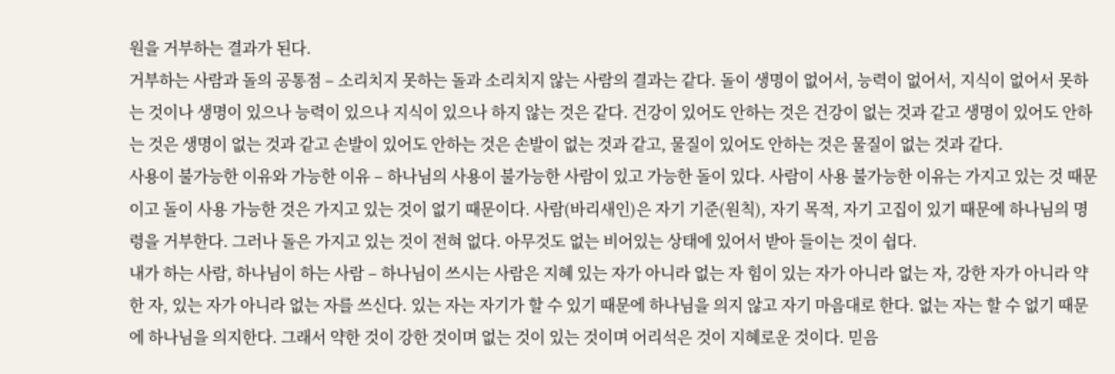원을 거부하는 결과가 된다.
거부하는 사람과 돌의 공통점 – 소리치지 못하는 돌과 소리치지 않는 사람의 결과는 같다. 돌이 생명이 없어서, 능력이 없어서, 지식이 없어서 못하는 것이나 생명이 있으나 능력이 있으나 지식이 있으나 하지 않는 것은 같다. 건강이 있어도 안하는 것은 건강이 없는 것과 같고 생명이 있어도 안하는 것은 생명이 없는 것과 같고 손발이 있어도 안하는 것은 손발이 없는 것과 같고, 물질이 있어도 안하는 것은 물질이 없는 것과 같다.
사용이 불가능한 이유와 가능한 이유 – 하나님의 사용이 불가능한 사람이 있고 가능한 돌이 있다. 사람이 사용 불가능한 이유는 가지고 있는 것 때문이고 돌이 사용 가능한 것은 가지고 있는 것이 없기 때문이다. 사람(바리새인)은 자기 기준(원칙), 자기 목적, 자기 고집이 있기 때문에 하나님의 명령을 거부한다. 그러나 돌은 가지고 있는 것이 전혀 없다. 아무것도 없는 비어있는 상태에 있어서 받아 들이는 것이 쉽다.
내가 하는 사람, 하나님이 하는 사람 – 하나님이 쓰시는 사람은 지혜 있는 자가 아니라 없는 자 힘이 있는 자가 아니라 없는 자, 강한 자가 아니라 약한 자, 있는 자가 아니라 없는 자를 쓰신다. 있는 자는 자기가 할 수 있기 때문에 하나님을 의지 않고 자기 마음대로 한다. 없는 자는 할 수 없기 때문에 하나님을 의지한다. 그래서 약한 것이 강한 것이며 없는 것이 있는 것이며 어리석은 것이 지혜로운 것이다. 믿음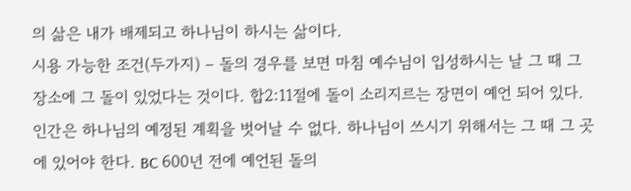의 삶은 내가 배제되고 하나님이 하시는 삶이다.
시용 가능한 조건(두가지) – 돌의 경우를 보면 마침 예수님이 입성하시는 날 그 때 그 장소에 그 돌이 있었다는 것이다. 합2:11절에 돌이 소리지르는 장면이 예언 되어 있다. 인간은 하나님의 예정된 계획을 벗어날 수 없다. 하나님이 쓰시기 위해서는 그 때 그 곳에 있어야 한다. BC 600년 전에 예언된 돌의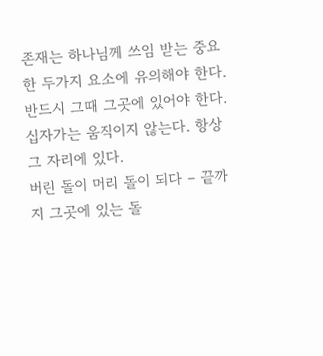존재는 하나님께 쓰임 받는 중요한 두가지 요소에 유의해야 한다. 반드시 그때 그곳에 있어야 한다. 십자가는 움직이지 않는다. 항상 그 자리에 있다.
버린 돌이 머리 돌이 되다 – 끝까지 그곳에 있는 돌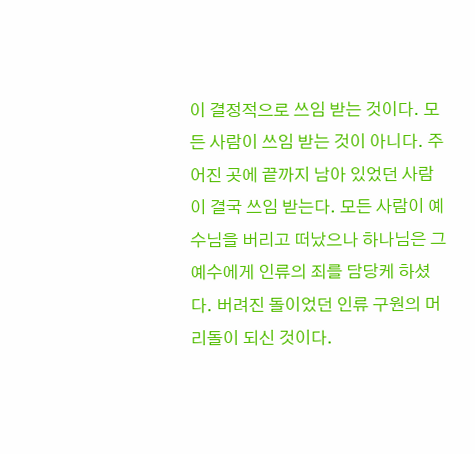이 결정적으로 쓰임 받는 것이다. 모든 사람이 쓰임 받는 것이 아니다. 주어진 곳에 끝까지 남아 있었던 사람이 결국 쓰임 받는다. 모든 사람이 예수님을 버리고 떠났으나 하나님은 그 예수에게 인류의 죄를 담당케 하셨다. 버려진 돌이었던 인류 구원의 머리돌이 되신 것이다.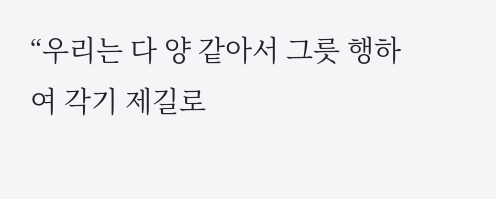“우리는 다 양 같아서 그릇 행하여 각기 제길로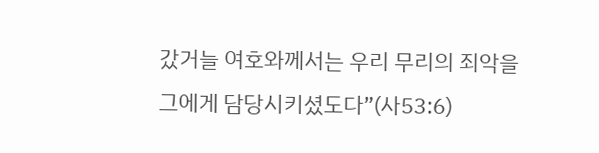갔거늘 여호와께서는 우리 무리의 죄악을 그에게 담당시키셨도다”(사53:6)